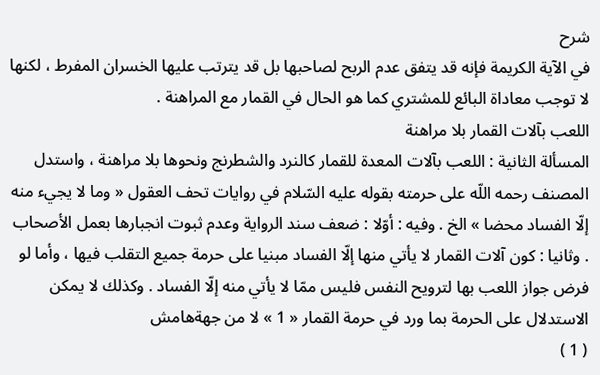شرح
في الآية الكريمة فإنه قد يتفق عدم الربح لصاحبها بل قد يترتب عليها الخسران المفرط ، لكنها لا توجب معاداة البائع للمشتري كما هو الحال في القمار مع المراهنة .
اللعب بآلات القمار بلا مراهنة
المسألة الثانية : اللعب بآلات المعدة للقمار كالنرد والشطرنج ونحوها بلا مراهنة ، واستدل المصنف رحمه اللّه على حرمته بقوله عليه السّلام في روايات تحف العقول « وما لا يجيء منه إلّا الفساد محضا » الخ . وفيه : أوّلا : ضعف سند الرواية وعدم ثبوت انجبارها بعمل الأصحاب . وثانيا : كون آلات القمار لا يأتي منها إلّا الفساد مبنيا على حرمة جميع التقلب فيها ، وأما لو فرض جواز اللعب بها لترويح النفس فليس ممّا لا يأتي منه إلّا الفساد . وكذلك لا يمكن الاستدلال على الحرمة بما ورد في حرمة القمار « 1 » لا من جهةهامش
( 1 )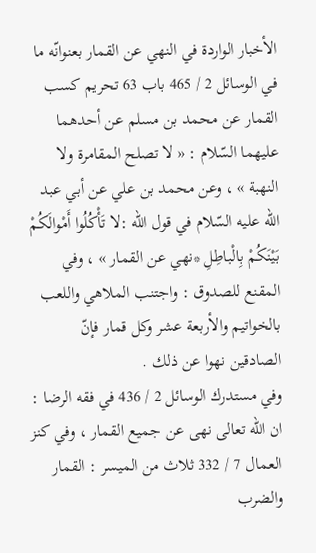الأخبار الواردة في النهي عن القمار بعنوانّه ما في الوسائل 2 / 465 باب 63 تحريم كسب القمار عن محمد بن مسلم عن أحدهما عليهما السّلام : « لا تصلح المقامرة ولا النهبة » ، وعن محمد بن علي عن أبي عبد اللّه عليه السّلام في قول اللّه :لا تَأْكُلُوا أَمْوالَكُمْ بَيْنَكُمْ بِالْباطِلِ *نهي عن القمار » ، وفي المقنع للصدوق : واجتنب الملاهي واللعب بالخواتيم والأربعة عشر وكل قمار فإنّ الصادقين نهوا عن ذلك .
وفي مستدرك الوسائل 2 / 436 في فقه الرضا : ان اللّه تعالى نهى عن جميع القمار ، وفي كنز العمال 7 / 332 ثلاث من الميسر : القمار والضرب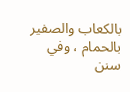بالكعاب والصفير بالحمام ، وفي سنن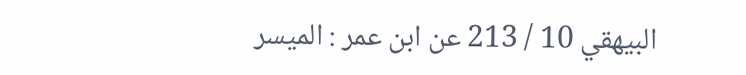البيهقي 10 / 213 عن ابن عمر : الميسر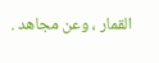القمار ، وعن مجاهد .